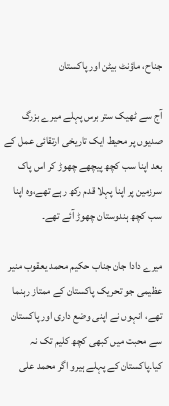جناح، ماؤنٹ بیٹن اور پاکستان

آج سے ٹھیک ستر برس پہلے میرے بزرگ صدیوں پر محیط ایک تاریخی ارتقائی عمل کے بعد اپنا سب کچھ پیچھے چھوڑ کر اس پاک سرزمین پر اپنا پہلا قدم رکھ رہے تھے،وہ اپنا سب کچھ ہندوستان چھوڑ آئے تھے۔

میرے دادا جان جناب حکیم محمد یعقوب منیر عظیمی جو تحریک پاکستان کے ممتاز رہنما تھے، انہوں نے اپنی وضع داری اور پاکستان سے محبت میں کبھی کچھ کلیم تک نہ کیا۔پاکستان کے پہلے ہیرو اگر محمد علی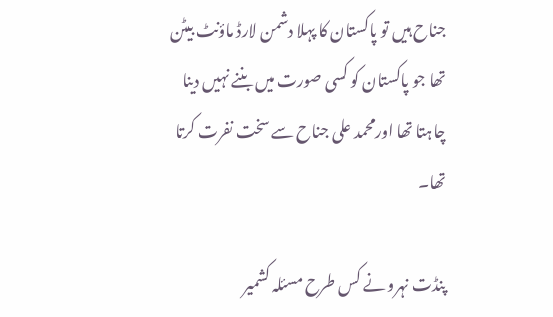جناح ہیں تو پاکستان کا پہلا دشمن لارڈ ماؤنٹ بیٹن تھا جو پاکستان کو کسی صورت میں بننے نہیں دینا چاہتا تھا اورمحمد علی جناح سے سخت نفرت کرتا تھا۔

پنڈت نہرو نے کس طرح مسئلہ کشمیر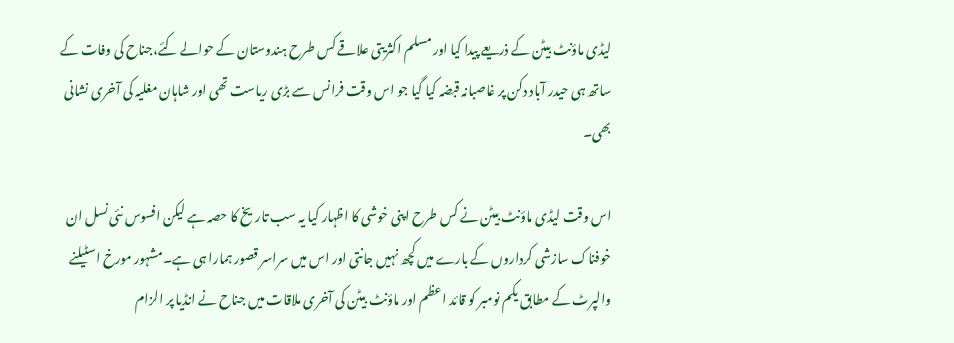لیڈی ماؤنٹ بیٹن کے ذریعے پیدا کیا اور مسلم اکثریتی علاقے کس طرح ہندوستان کے حوالے کئے،جناح کی وفات کے ساتھ ہی حیدر آباد دکن پر غاصبانہ قبضہ کیا گیا جو اس وقت فرانس سے بڑی ریاست تھی اور شاہان مغلیہ کی آخری نشانی بھی۔

اس وقت لیڈی ماؤنٹ بیٹن نے کس طرح اپنی خوشی کا اظہار کیا یہ سب تاریخ کا حصہ ہے لیکن افسوس نئی نسل ان خوفناک سازشی کرداروں کے بارے میں کچھ نہیں جانتی اور اس میں سراسر قصور ہمارا ہی ہے۔مشہور مورخ اسٹیلنے والپرٹ کے مطابق یکم نومبر کو قائد اعظم اور ماؤنٹ بیٹن کی آخری ملاقات میں جناح نے انڈیا پر الزام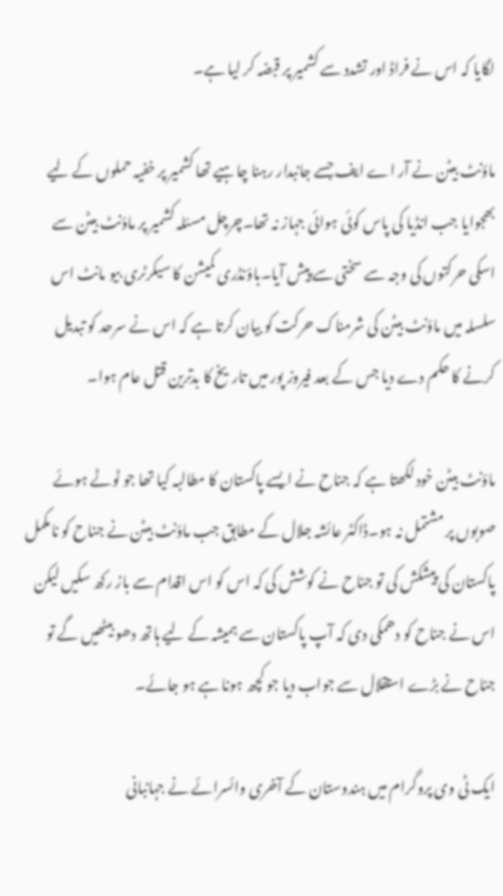لگایا کہ اس نے فراڈ اور تشدد سے کشمیر پر قبضہ کر لیا ہے۔

ماؤنٹ بیٹن نے آر اے ایف جسے جانبدار رہنا چاہیے تھا کشمیر پر خفیہ حملوں کے لیے بھجوایا جب انڈیا کی پاس کوئی ہوائی جہاز نہ تھا۔چرچل مسئلہ کشمیر پر ماؤنٹ بیٹن سے اسکی حرکتوں کی وجہ سے سختی سے پیش آیا۔باؤنڈری کمیشن کا سیکرٹری بیو مانٹ اس سلسلہ میں ماؤنٹ بیٹن کی شرمناک حرکت کو بیان کرتا ہے کہ اس نے سرحد کو تبدیل کرنے کا حکم دے دیا جس کے بعد فیروز پور میں تاریخ کا بدترین قتل عام ہوا۔

ماؤنٹ بیٹن خود لکھتا ہے کہ جناح نے ایسے پاکستان کا مطالبہ کیا تھا جو ٹوٹے ہوئے صوبوں پر مشتمل نہ ہو۔ڈاکٹر عائشہ جلال کے مطابق جب ماؤنٹ بیٹن نے جناح کو نامکمل پاکستان کی پیشکش کی تو جناح نے کوشش کی کہ اس کو اس اقدام سے باز رکھ سکیں لیکن اس نے جناح کو دھمکی دی کہ آپ پاکستان سے ہمیشہ کے لیے ہاتھ دھو بیٹھیں گے تو جناح نے بڑے استقلال سے جواب دیا جو کچھ ہونا ہے ہو جائے۔

ایک ٹی وی پروگرام میں ہندوستان کے آخری وائسرائے نے جہانبانی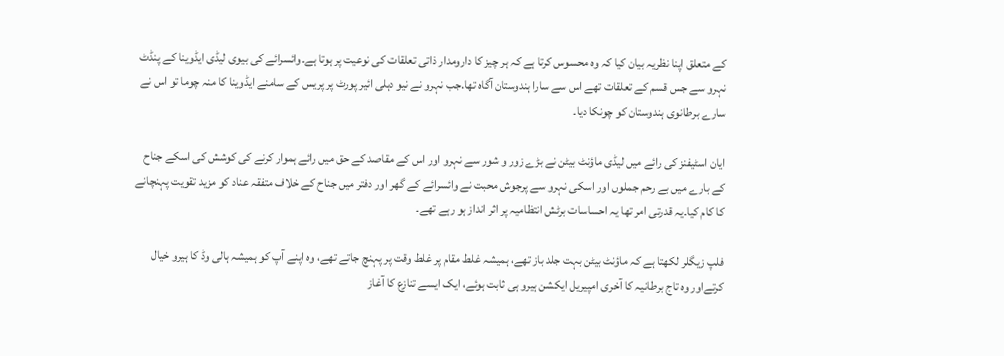کے متعلق اپنا نظریہ بیان کیا کہ وہ محسوس کرتا ہے کہ ہر چیز کا دارومدار ذاتی تعلقات کی نوعیت پر ہوتا ہے۔وائسرائے کی بیوی لیڈی ایڈوینا کے پنڈٹ نہرو سے جس قسم کے تعلقات تھے اس سے سارا ہندوستان آگاہ تھا.جب نہرو نے نیو دہلی ائیر پورٹ پر پریس کے سامنے ایڈوینا کا منہ چوما تو اس نے سارے برطانوی ہندوستان کو چونکا دیا۔

ایان اسٹیفنز کی رائے میں لیڈی ماؤنٹ بیٹن نے بڑے زور و شور سے نہرو اور اس کے مقاصد کے حق میں رائے ہموار کرنے کی کوشش کی اسکے جناح کے بارے میں بے رحم جملوں اور اسکی نہرو سے پرجوش محبت نے وائسرائے کے گھر اور دفتر میں جناح کے خلاف متفقہ عناد کو مزید تقویت پہنچانے کا کام کیا۔یہ قدرتی امر تھا یہ احساسات برٹش انتظامیہ پر اثر انداز ہو رہے تھے۔

فلپ زیگلر لکھتا ہے کہ ماؤنٹ بیٹن بہت جلد باز تھے، ہمیشہ غلط مقام پر غلط وقت پر پہنچ جاتے تھے، وہ اپنے آپ کو ہمیشہ ہالی وڈ کا ہیرو خیال کرتےاور وہ تاج برطانیہ کا آخری امپیریل ایکشن ہیرو ہی ثابت ہوئے، ایک ایسے تنازع کا آغاز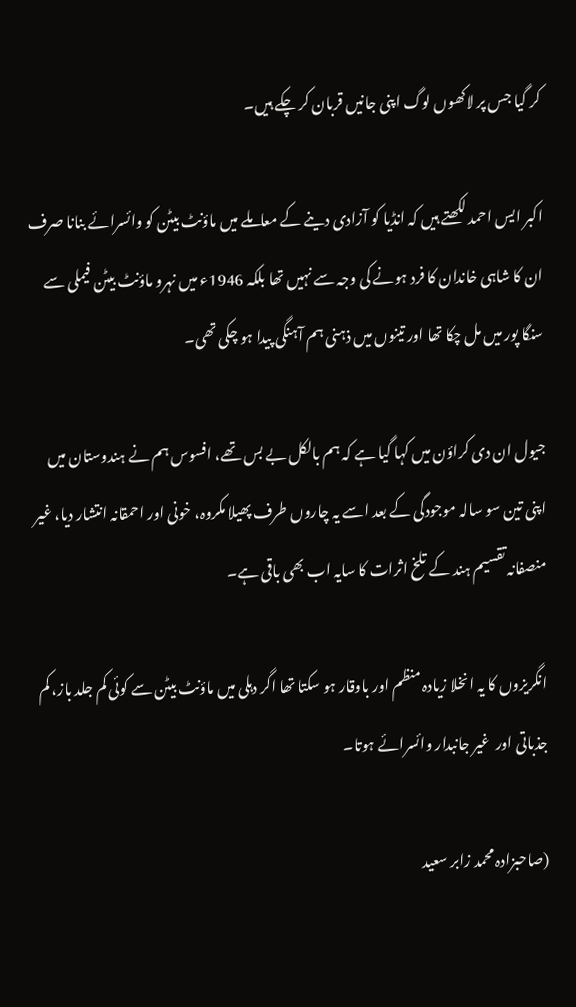کر گیا جس پر لاکھوں لوگ اپنی جانیں قربان کر چکے ہیں۔

اکبر ایس احمد لکھتے ہیں کہ انڈیا کو آزادی دینے کے معاملے میں ماؤنٹ بیٹن کو وائسرائے بنانا صرف ان کا شاہی خاندان کا فرد ہونے کی وجہ سے نہیں تھا بلکہ 1946ء میں نہرو ماؤنٹ بیٹن فیملی سے سنگا پور میں مل چکا تھا اور تینوں میں ذہنی ہم آہنگی پیدا ہو چکی تھی۔

جیول ان دی کراؤن میں کہا گیا ہے کہ ہم بالکل بے بس تھے، افسوس ہم نے ہندوستان میں اپنی تین سو سالہ موجودگی کے بعد اسے یہ چاروں طرف پھیلا مکروہ، خونی اور احمقانہ انتشار دیا، غیر منصفانہ تقسیم ہند کے تلخ اثرات کا سایہ اب بھی باقی ہے۔

انگریزوں کا یہ انخلا زیادہ منظم اور باوقار ہو سکتا تھا اگر دہلی میں ماؤنٹ بیٹن سے کوئی کم جلد باز، کم جذباتی اور  غیر جانبدار وائسرائے ہوتا۔

(صاحبزادہ محمد زابر سعید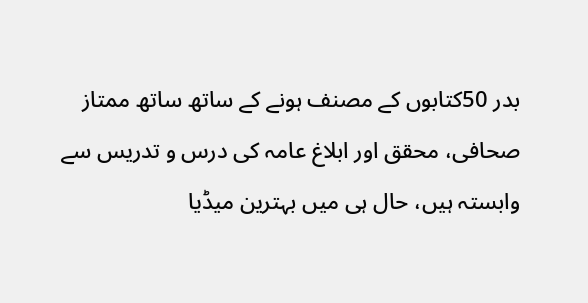بدر 50کتابوں کے مصنف ہونے کے ساتھ ساتھ ممتاز صحافی، محقق اور ابلاغ عامہ کی درس و تدریس سے وابستہ ہیں، حال ہی میں بہترین میڈیا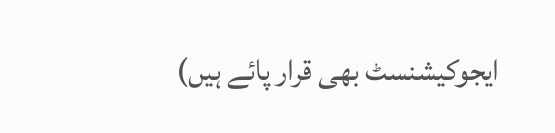ایجوکیشنسٹ بھی قرار پائے ہیں)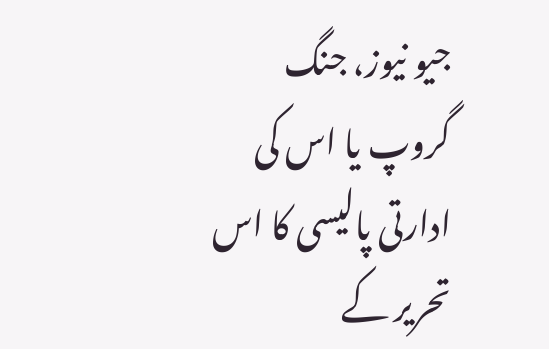جیو نیوز، جنگ گروپ یا اس کی ادارتی پالیسی کا اس تحریر کے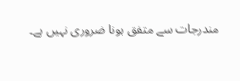مندرجات سے متفق ہونا ضروری نہیں ہے۔